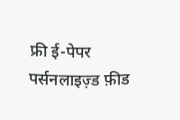फ्री ई-पेपर
पर्सनलाइज़्ड फ़ीड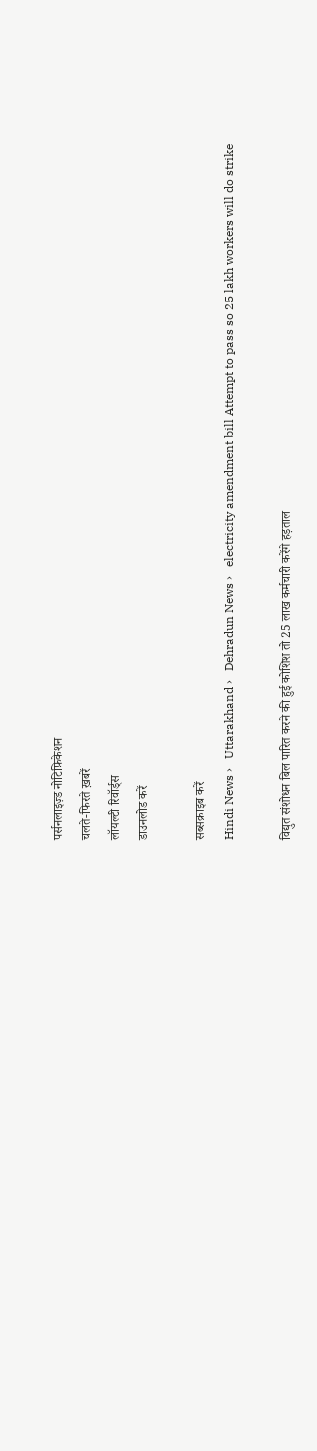पर्सनलाइज़्ड नोटिफ़िकेशन
चलते-फिरते ख़बरें
लॉयल्टी रिवॉर्ड्स
डाउनलोड करें

सब्सक्राइब करें
Hindi News ›   Uttarakhand ›   Dehradun News ›   electricity amendment bill Attempt to pass so 25 lakh workers will do strike

विद्युत संशोधन बिल पारित करने की हुई कोशिश तो 25 लाख कर्मचारी करेंगे हड़ताल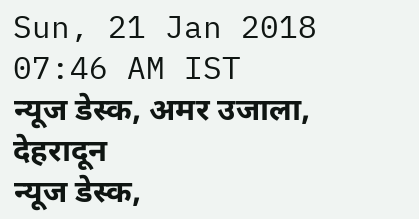Sun, 21 Jan 2018 07:46 AM IST
न्यूज डेस्क, अमर उजाला, देहरादून
न्यूज डेस्क,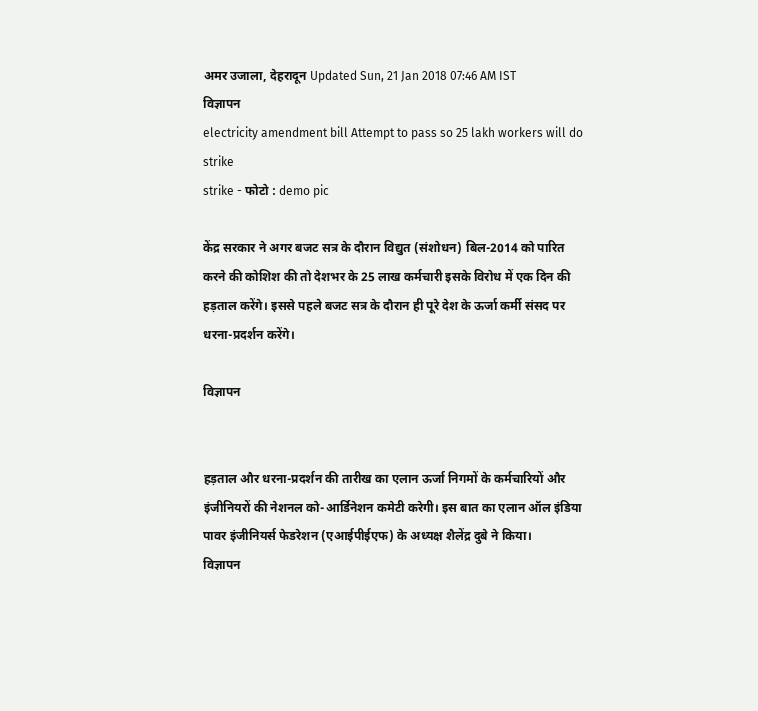अमर उजाला, देहरादून Updated Sun, 21 Jan 2018 07:46 AM IST
विज्ञापन
electricity amendment bill Attempt to pass so 25 lakh workers will do strike
strike - फोटो : demo pic

केंद्र सरकार ने अगर बजट सत्र के दौरान विद्युत (संशोधन) बिल-2014 को पारित करने की कोशिश की तो देशभर के 25 लाख कर्मचारी इसके विरोध में एक दिन की हड़ताल करेंगे। इससे पहले बजट सत्र के दौरान ही पूरे देश के ऊर्जा कर्मी संसद पर धरना-प्रदर्शन करेंगे।

विज्ञापन


हड़ताल और धरना-प्रदर्शन की तारीख का एलान ऊर्जा निगमों के कर्मचारियों और इंजीनियरों की नेशनल को-आर्डिनेशन कमेटी करेगी। इस बात का एलान ऑल इंडिया पावर इंजीनियर्स फेडरेशन (एआईपीईएफ) के अध्यक्ष शैलेंद्र दुबे ने किया।
विज्ञापन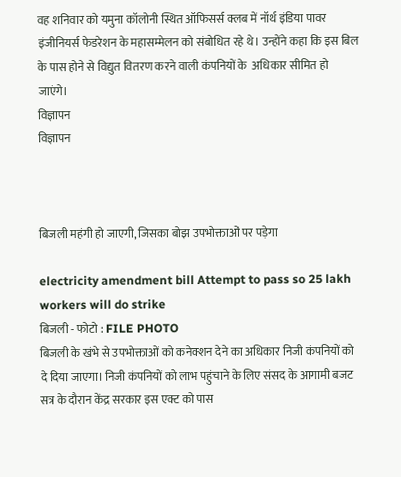वह शनिवार को यमुना कॉलोनी स्थित ऑफिसर्स क्लब में नॉर्थ इंडिया पावर इंजीनियर्स फेडरेशन के महासम्मेलन को संबोधित रहे थे। उन्होंने कहा कि इस बिल के पास होने से विद्युत वितरण करने वाली कंपनियों के  अधिकार सीमित हो जाएंगे।
विज्ञापन
विज्ञापन



बिजली महंगी हो जाएगी, जिसका बोझ उपभोक्ताओं पर पड़ेगा

electricity amendment bill Attempt to pass so 25 lakh workers will do strike
बिजली - फोटो : FILE PHOTO
बिजली के खंभे से उपभोक्ताओं को कनेक्शन देने का अधिकार निजी कंपनियों को दे दिया जाएगा। निजी कंपनियों को लाभ पहुंचाने के लिए संसद के आगामी बजट सत्र के दौरान केंद्र सरकार इस एक्ट को पास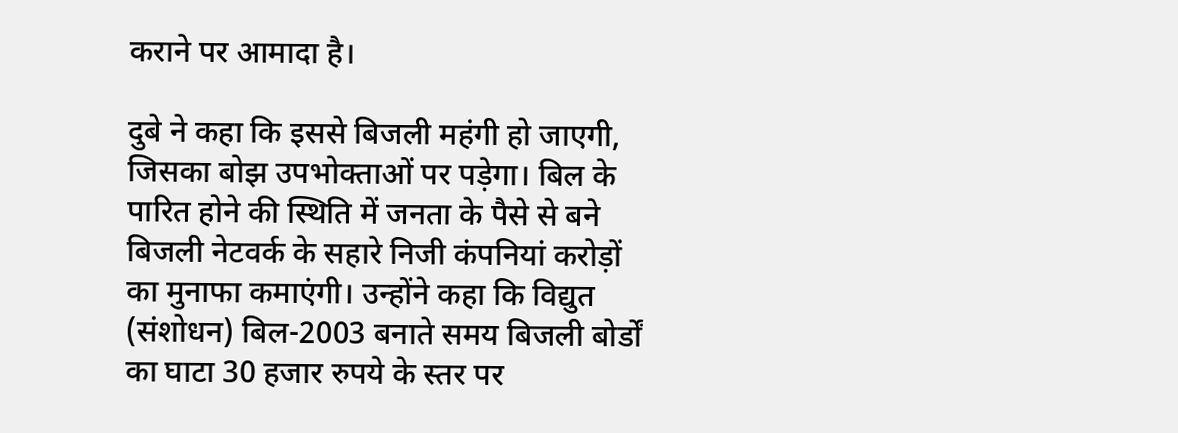कराने पर आमादा है।

दुबे ने कहा कि इससे बिजली महंगी हो जाएगी, जिसका बोझ उपभोक्ताओं पर पड़ेगा। बिल के पारित होने की स्थिति में जनता के पैसे से बने बिजली नेटवर्क के सहारे निजी कंपनियां करोड़ों का मुनाफा कमाएंगी। उन्होंने कहा कि विद्युत (संशोधन) बिल-2003 बनाते समय बिजली बोर्डों का घाटा 30 हजार रुपये के स्तर पर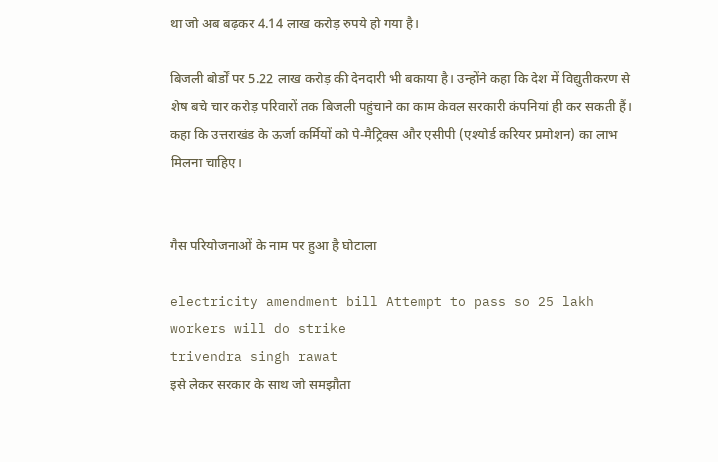था जो अब बढ़कर 4.14 लाख करोड़ रुपये हो गया है।

बिजली बोर्डों पर 5.22 लाख करोड़ की देनदारी भी बकाया है। उन्होंने कहा कि देश में विद्युतीकरण से शेष बचे चार करोड़ परिवारों तक बिजली पहुंचाने का काम केवल सरकारी कंपनियां ही कर सकती हैं। कहा कि उत्तराखंड के ऊर्जा कर्मियों को पे-मैट्रिक्स और एसीपी (एश्योर्ड करियर प्रमोशन) का लाभ मिलना चाहिए।


गैस परियोजनाओं के नाम पर हुआ है घोटाला

electricity amendment bill Attempt to pass so 25 lakh workers will do strike
trivendra singh rawat
इसे लेकर सरकार के साथ जो समझौता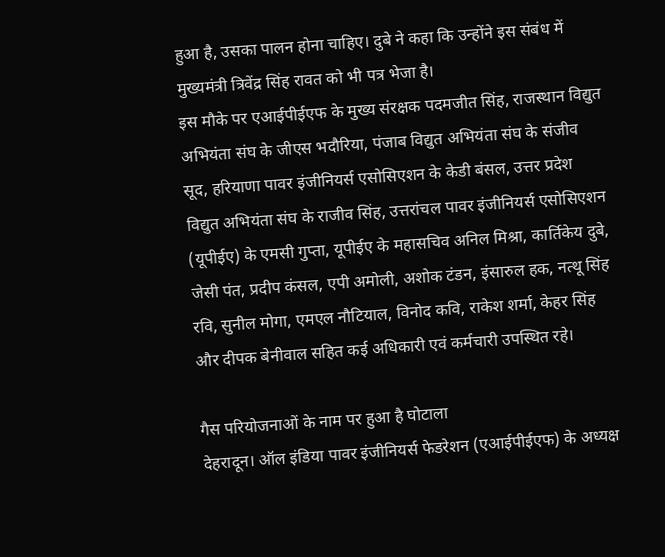हुआ है, उसका पालन होना चाहिए। दुबे ने कहा कि उन्होंने इस संबंध में मुख्यमंत्री त्रिवेंद्र सिंह रावत को भी पत्र भेजा है।
इस मौके पर एआईपीईएफ के मुख्य संरक्षक पदमजीत सिंह, राजस्थान विद्युत अभियंता संघ के जीएस भदौरिया, पंजाब विद्युत अभियंता संघ के संजीव सूद, हरियाणा पावर इंजीनियर्स एसोसिएशन के केडी बंसल, उत्तर प्रदेश विद्युत अभियंता संघ के राजीव सिंह, उत्तरांचल पावर इंजीनियर्स एसोसिएशन (यूपीईए) के एमसी गुप्ता, यूपीईए के महासचिव अनिल मिश्रा, कार्तिकेय दुबे, जेसी पंत, प्रदीप कंसल, एपी अमोली, अशोक टंडन, इंसारुल हक, नत्थू सिंह रवि, सुनील मोगा, एमएल नौटियाल, विनोद कवि, राकेश शर्मा, केहर सिंह और दीपक बेनीवाल सहित कई अधिकारी एवं कर्मचारी उपस्थित रहे।

गैस परियोजनाओं के नाम पर हुआ है घोटाला
देहरादून। ऑल इंडिया पावर इंजीनियर्स फेडरेशन (एआईपीईएफ) के अध्यक्ष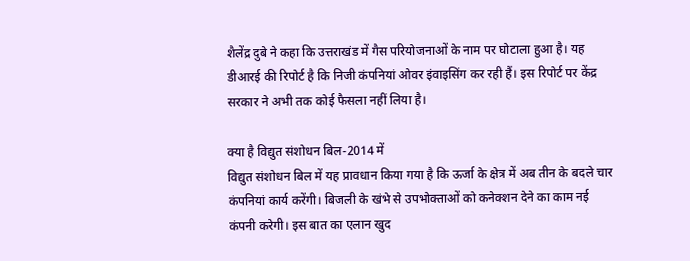शैलेंद्र दुबे ने कहा कि उत्तराखंड में गैस परियोजनाओं के नाम पर घोटाला हुआ है। यह डीआरई की रिपोर्ट है कि निजी कंपनियां ओवर इंवाइसिंग कर रही हैं। इस रिपोर्ट पर केंद्र सरकार ने अभी तक कोई फैसला नहीं लिया है।

क्या है विद्युत संशोधन बिल-2014 में
विद्युत संशोधन बिल में यह प्रावधान किया गया है कि ऊर्जा के क्षेत्र में अब तीन के बदले चार कंपनियां कार्य करेंगी। बिजली के खंभे से उपभोक्ताओं को कनेक्शन देने का काम नई कंपनी करेगी। इस बात का एलान खुद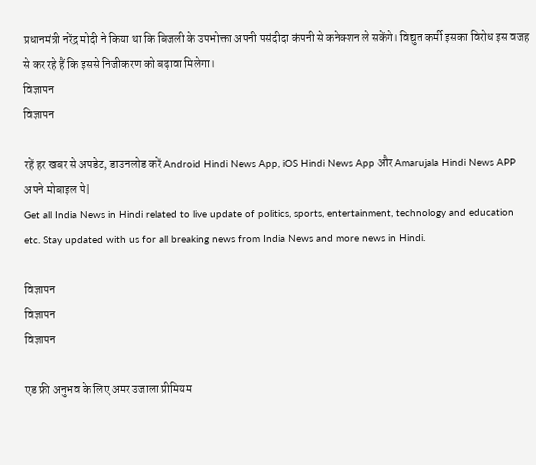प्रधानमंत्री नरेंद्र मोदी ने किया था कि बिजली के उपभोक्ता अपनी पसंदीदा कंपनी से कनेक्शन ले सकेंगे। विद्युत कर्मी इसका विरोध इस वजह से कर रहे हैं कि इससे निजीकरण को बढ़ावा मिलेगा।
विज्ञापन
विज्ञापन

रहें हर खबर से अपडेट, डाउनलोड करें Android Hindi News App, iOS Hindi News App और Amarujala Hindi News APP अपने मोबाइल पे|
Get all India News in Hindi related to live update of politics, sports, entertainment, technology and education etc. Stay updated with us for all breaking news from India News and more news in Hindi.

विज्ञापन
विज्ञापन
विज्ञापन

एड फ्री अनुभव के लिए अमर उजाला प्रीमियम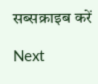सब्सक्राइब करें

Next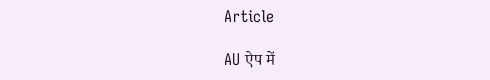Article

AU ऐप में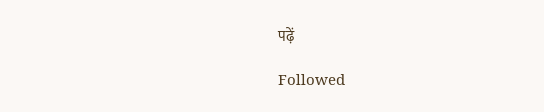पढ़ें

Followed